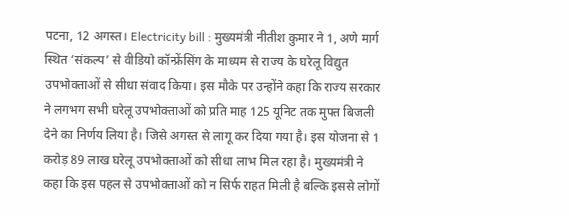पटना, 12 अगस्त। Electricity bill : मुख्यमंत्री नीतीश कुमार ने 1, अणे मार्ग स्थित ‘संकल्प’ से वीडियो कॉन्फ्रेंसिंग के माध्यम से राज्य के घरेलू विद्युत उपभोक्ताओं से सीधा संवाद किया। इस मौके पर उन्होंने कहा कि राज्य सरकार ने लगभग सभी घरेलू उपभोक्ताओं को प्रति माह 125 यूनिट तक मुफ्त बिजली देने का निर्णय लिया है। जिसे अगस्त से लागू कर दिया गया है। इस योजना से 1 करोड़ 89 लाख घरेलू उपभोक्ताओं को सीधा लाभ मिल रहा है। मुख्यमंत्री ने कहा कि इस पहल से उपभोक्ताओं को न सिर्फ राहत मिली है बल्कि इससे लोगों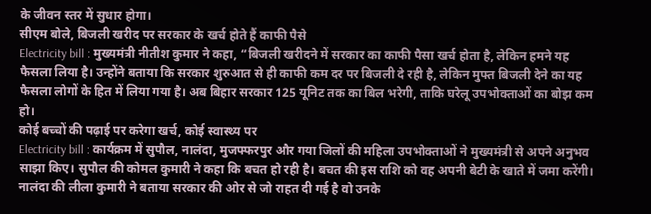के जीवन स्तर में सुधार होगा।
सीएम बोले, बिजली खरीद पर सरकार के खर्च होते हैं काफी पैसे
Electricity bill : मुख्यमंत्री नीतीश कुमार ने कहा, “बिजली खरीदने में सरकार का काफी पैसा खर्च होता है, लेकिन हमने यह फैसला लिया है। उन्होंने बताया कि सरकार शुरुआत से ही काफी कम दर पर बिजली दे रही है, लेकिन मुफ्त बिजली देने का यह फैसला लोगों के हित में लिया गया है। अब बिहार सरकार 125 यूनिट तक का बिल भरेगी, ताकि घरेलू उपभोक्ताओं का बोझ कम हो।
कोई बच्चों की पढ़ाई पर करेगा खर्च, कोई स्वास्थ्य पर
Electricity bill : कार्यक्रम में सुपौल, नालंदा, मुजफ्फरपुर और गया जिलों की महिला उपभोक्ताओं ने मुख्यमंत्री से अपने अनुभव साझा किए। सुपौल की कोमल कुमारी ने कहा कि बचत हो रही है। बचत की इस राशि को वह अपनी बेटी के खाते में जमा करेंगी। नालंदा की लीला कुमारी ने बताया सरकार की ओर से जो राहत दी गई है वो उनके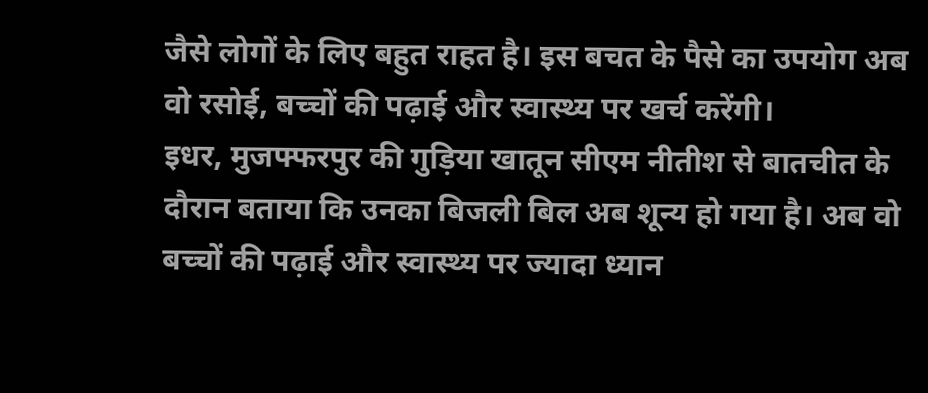जैसे लोगों के लिए बहुत राहत है। इस बचत के पैसे का उपयोग अब वो रसोई, बच्चों की पढ़ाई और स्वास्थ्य पर खर्च करेंगी।
इधर, मुजफ्फरपुर की गुड़िया खातून सीएम नीतीश से बातचीत के दौरान बताया कि उनका बिजली बिल अब शून्य हो गया है। अब वो बच्चों की पढ़ाई और स्वास्थ्य पर ज्यादा ध्यान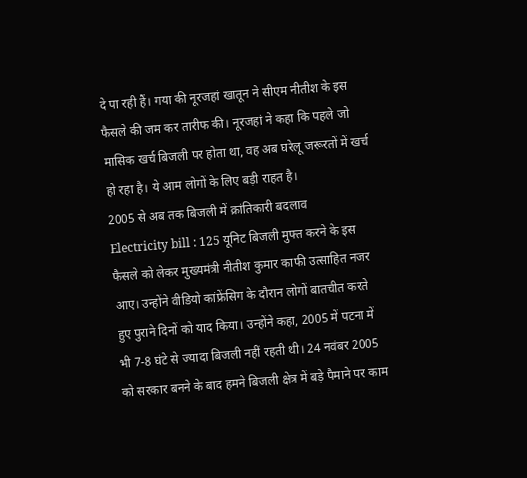दे पा रही हैं। गया की नूरजहां खातून ने सीएम नीतीश के इस फैसले की जम कर तारीफ की। नूरजहां ने कहा कि पहले जो मासिक खर्च बिजली पर होता था, वह अब घरेलू जरूरतों में खर्च हो रहा है। ये आम लोगों के लिए बड़ी राहत है।
2005 से अब तक बिजली में क्रांतिकारी बदलाव
Electricity bill : 125 यूनिट बिजली मुफ्त करने के इस फैसले को लेकर मुख्यमंत्री नीतीश कुमार काफी उत्साहित नजर आए। उन्होंने वीडियो कांफ्रेंसिग के दौरान लोगों बातचीत करते हुए पुराने दिनों को याद किया। उन्होंने कहा, 2005 में पटना में भी 7-8 घंटे से ज्यादा बिजली नहीं रहती थी। 24 नवंबर 2005 को सरकार बनने के बाद हमने बिजली क्षेत्र में बड़े पैमाने पर काम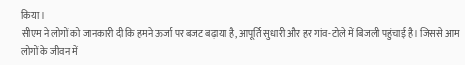किया।
सीएम ने लोगों को जानकारी दी कि हमने ऊर्जा पर बजट बढ़ाया है, आपूर्ति सुधारी और हर गांव-टोले में बिजली पहुंचाई है। जिससे आम लोगों के जीवन में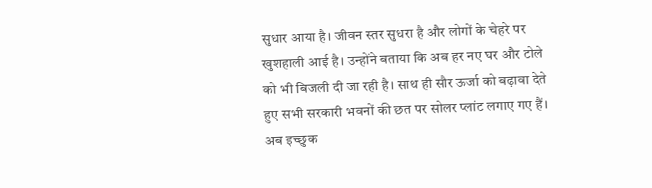सुधार आया है। जीवन स्तर सुधरा है और लोगों के चेहरे पर खुशहाली आई है। उन्होंने बताया कि अब हर नए घर और टोले को भी बिजली दी जा रही है। साथ ही सौर ऊर्जा को बढ़ावा देते हुए सभी सरकारी भवनों की छत पर सोलर प्लांट लगाए गए हैं। अब इच्छुक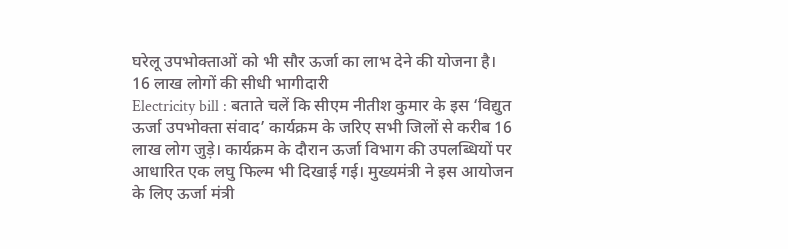घरेलू उपभोक्ताओं को भी सौर ऊर्जा का लाभ देने की योजना है।
16 लाख लोगों की सीधी भागीदारी
Electricity bill : बताते चलें कि सीएम नीतीश कुमार के इस ‘विद्युत ऊर्जा उपभोक्ता संवाद’ कार्यक्रम के जरिए सभी जिलों से करीब 16 लाख लोग जुड़े। कार्यक्रम के दौरान ऊर्जा विभाग की उपलब्धियों पर आधारित एक लघु फिल्म भी दिखाई गई। मुख्यमंत्री ने इस आयोजन के लिए ऊर्जा मंत्री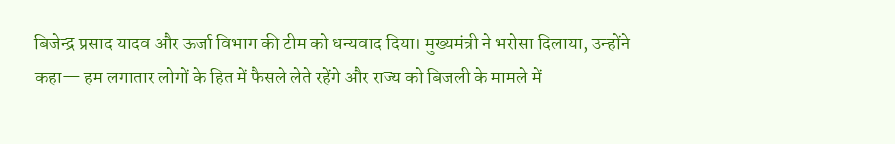बिजेन्द्र प्रसाद यादव और ऊर्जा विभाग की टीम को धन्यवाद दिया। मुख्यमंत्री ने भरोसा दिलाया, उन्होंने कहा— हम लगातार लोगों के हित में फैसले लेते रहेंगे और राज्य को बिजली के मामले में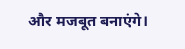और मजबूत बनाएंगे।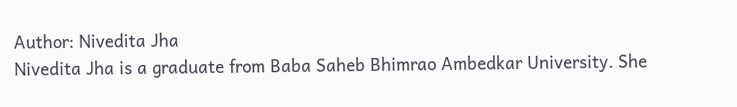Author: Nivedita Jha
Nivedita Jha is a graduate from Baba Saheb Bhimrao Ambedkar University. She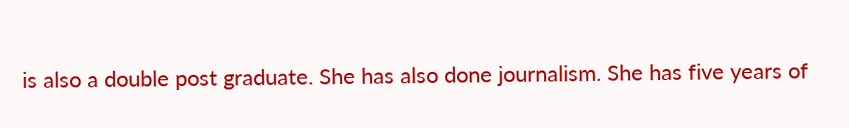is also a double post graduate. She has also done journalism. She has five years of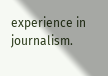experience in journalism.